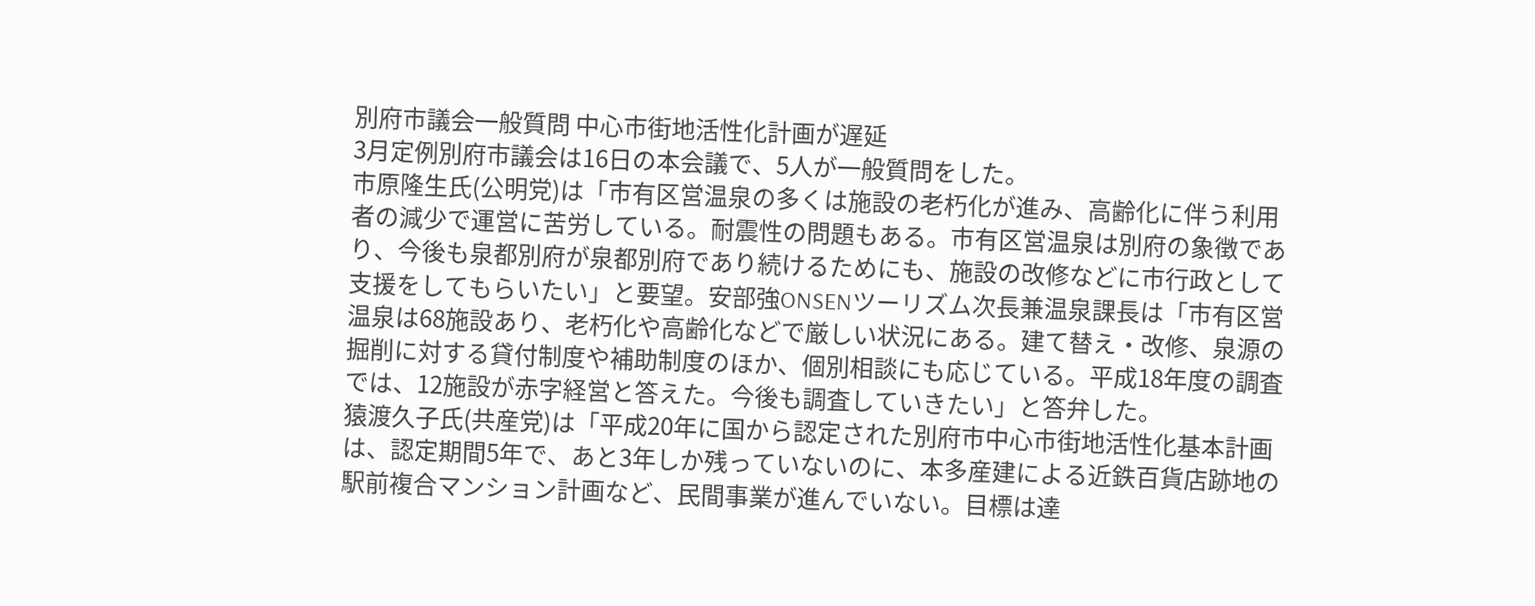別府市議会一般質問 中心市街地活性化計画が遅延
3月定例別府市議会は16日の本会議で、5人が一般質問をした。
市原隆生氏(公明党)は「市有区営温泉の多くは施設の老朽化が進み、高齢化に伴う利用者の減少で運営に苦労している。耐震性の問題もある。市有区営温泉は別府の象徴であり、今後も泉都別府が泉都別府であり続けるためにも、施設の改修などに市行政として支援をしてもらいたい」と要望。安部強ONSENツーリズム次長兼温泉課長は「市有区営温泉は68施設あり、老朽化や高齢化などで厳しい状況にある。建て替え・改修、泉源の掘削に対する貸付制度や補助制度のほか、個別相談にも応じている。平成18年度の調査では、12施設が赤字経営と答えた。今後も調査していきたい」と答弁した。
猿渡久子氏(共産党)は「平成20年に国から認定された別府市中心市街地活性化基本計画は、認定期間5年で、あと3年しか残っていないのに、本多産建による近鉄百貨店跡地の駅前複合マンション計画など、民間事業が進んでいない。目標は達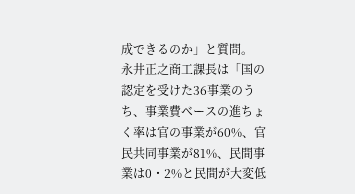成できるのか」と質問。
永井正之商工課長は「国の認定を受けた36事業のうち、事業費ベースの進ちょく率は官の事業が60%、官民共同事業が81%、民間事業は0・2%と民間が大変低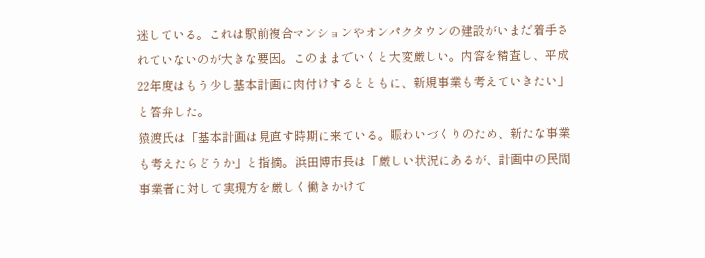迷している。これは駅前複合マンションやオンパクタウンの建設がいまだ着手されていないのが大きな要因。このままでいくと大変厳しい。内容を精査し、平成22年度はもう少し基本計画に肉付けするとともに、新規事業も考えていきたい」と答弁した。
猿渡氏は「基本計画は見直す時期に来ている。賑わいづくりのため、新たな事業も考えたらどうか」と指摘。浜田博市長は「厳しい状況にあるが、計画中の民間事業者に対して実現方を厳しく働きかけて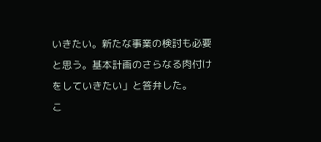いきたい。新たな事業の検討も必要と思う。基本計画のさらなる肉付けをしていきたい」と答弁した。
こ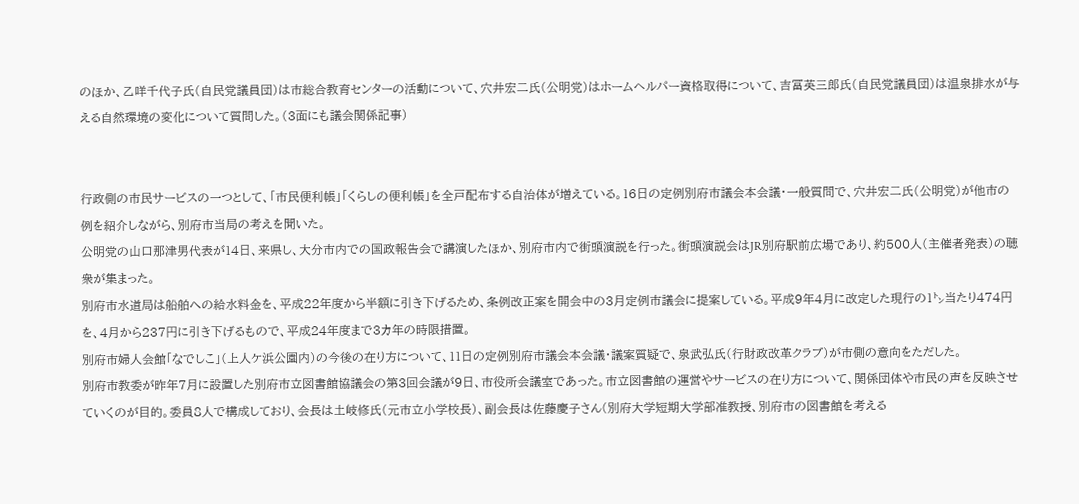のほか、乙咩千代子氏(自民党議員団)は市総合教育センターの活動について、穴井宏二氏(公明党)はホームヘルパー資格取得について、吉冨英三郎氏(自民党議員団)は温泉排水が与える自然環境の変化について質問した。(3面にも議会関係記事)


行政側の市民サービスの一つとして、「市民便利帳」「くらしの便利帳」を全戸配布する自治体が増えている。16日の定例別府市議会本会議・一般質問で、穴井宏二氏(公明党)が他市の例を紹介しながら、別府市当局の考えを聞いた。
公明党の山口那津男代表が14日、来県し、大分市内での国政報告会で講演したほか、別府市内で街頭演説を行った。街頭演説会はJR別府駅前広場であり、約500人(主催者発表)の聴衆が集まった。
別府市水道局は船舶への給水料金を、平成22年度から半額に引き下げるため、条例改正案を開会中の3月定例市議会に提案している。平成9年4月に改定した現行の1㌧当たり474円を、4月から237円に引き下げるもので、平成24年度まで3カ年の時限措置。
別府市婦人会館「なでしこ」(上人ケ浜公園内)の今後の在り方について、11日の定例別府市議会本会議・議案質疑で、泉武弘氏(行財政改革クラブ)が市側の意向をただした。
別府市教委が昨年7月に設置した別府市立図書館協議会の第3回会議が9日、市役所会議室であった。市立図書館の運営やサービスの在り方について、関係団体や市民の声を反映させていくのが目的。委員8人で構成しており、会長は土岐修氏(元市立小学校長)、副会長は佐藤慶子さん(別府大学短期大学部准教授、別府市の図書館を考える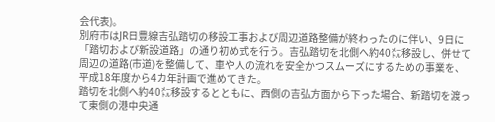会代表)。
別府市はJR日豊線吉弘踏切の移設工事および周辺道路整備が終わったのに伴い、9日に「踏切および新設道路」の通り初め式を行う。吉弘踏切を北側へ約40㍍移設し、併せて周辺の道路(市道)を整備して、車や人の流れを安全かつスムーズにするための事業を、平成18年度から4カ年計画で進めてきた。
踏切を北側へ約40㍍移設するとともに、西側の吉弘方面から下った場合、新踏切を渡って東側の港中央通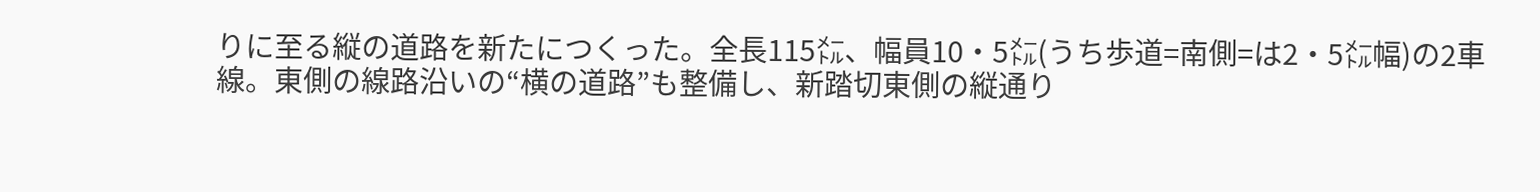りに至る縦の道路を新たにつくった。全長115㍍、幅員10・5㍍(うち歩道=南側=は2・5㍍幅)の2車線。東側の線路沿いの“横の道路”も整備し、新踏切東側の縦通り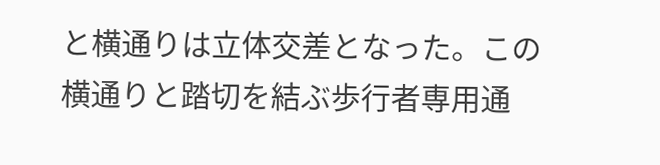と横通りは立体交差となった。この横通りと踏切を結ぶ歩行者専用通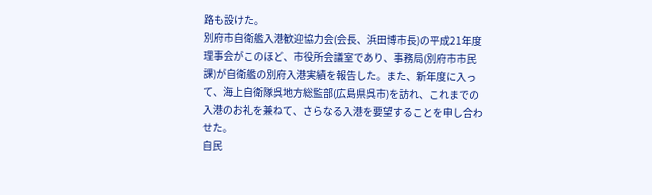路も設けた。
別府市自衛艦入港歓迎協力会(会長、浜田博市長)の平成21年度理事会がこのほど、市役所会議室であり、事務局(別府市市民課)が自衛艦の別府入港実績を報告した。また、新年度に入って、海上自衛隊呉地方総監部(広島県呉市)を訪れ、これまでの入港のお礼を兼ねて、さらなる入港を要望することを申し合わせた。
自民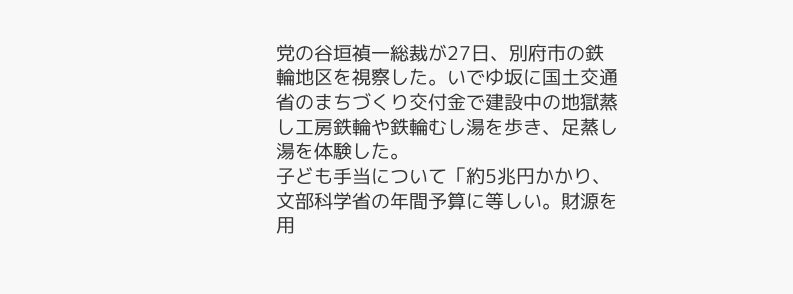党の谷垣禎一総裁が27日、別府市の鉄輪地区を視察した。いでゆ坂に国土交通省のまちづくり交付金で建設中の地獄蒸し工房鉄輪や鉄輪むし湯を歩き、足蒸し湯を体験した。
子ども手当について「約5兆円かかり、文部科学省の年間予算に等しい。財源を用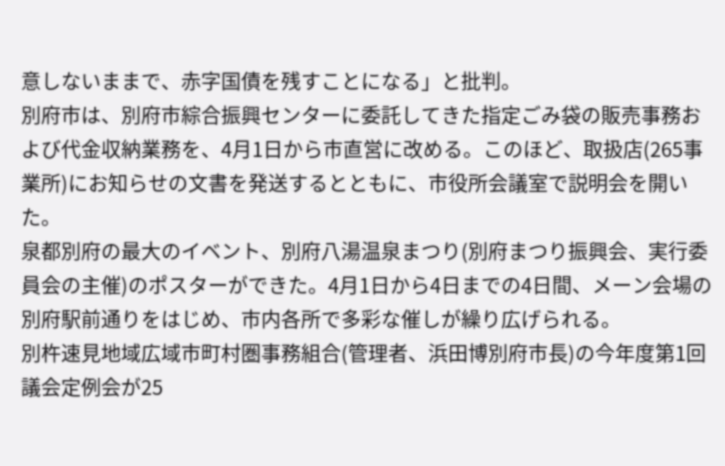意しないままで、赤字国債を残すことになる」と批判。
別府市は、別府市綜合振興センターに委託してきた指定ごみ袋の販売事務および代金収納業務を、4月1日から市直営に改める。このほど、取扱店(265事業所)にお知らせの文書を発送するとともに、市役所会議室で説明会を開いた。
泉都別府の最大のイベント、別府八湯温泉まつり(別府まつり振興会、実行委員会の主催)のポスターができた。4月1日から4日までの4日間、メーン会場の別府駅前通りをはじめ、市内各所で多彩な催しが繰り広げられる。
別杵速見地域広域市町村圏事務組合(管理者、浜田博別府市長)の今年度第1回議会定例会が25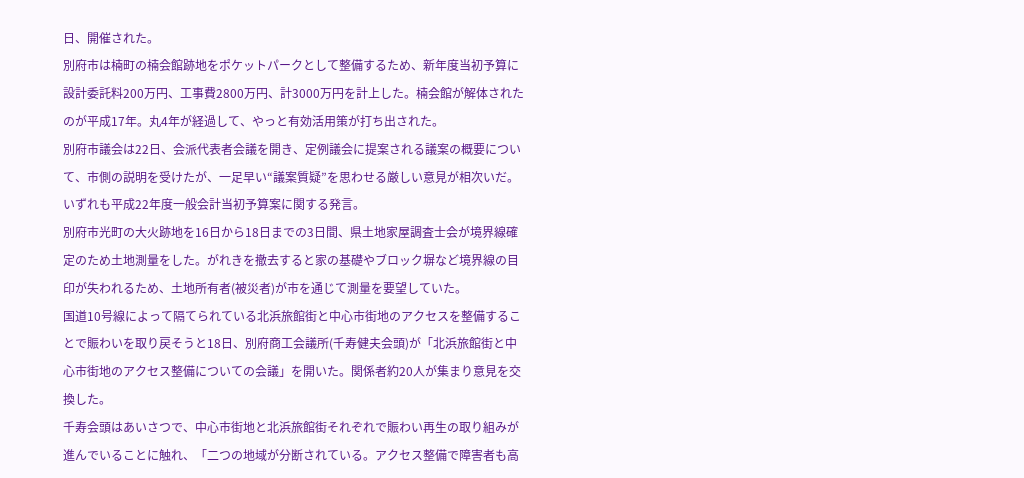日、開催された。
別府市は楠町の楠会館跡地をポケットパークとして整備するため、新年度当初予算に設計委託料200万円、工事費2800万円、計3000万円を計上した。楠会館が解体されたのが平成17年。丸4年が経過して、やっと有効活用策が打ち出された。
別府市議会は22日、会派代表者会議を開き、定例議会に提案される議案の概要について、市側の説明を受けたが、一足早い“議案質疑”を思わせる厳しい意見が相次いだ。いずれも平成22年度一般会計当初予算案に関する発言。
別府市光町の大火跡地を16日から18日までの3日間、県土地家屋調査士会が境界線確定のため土地測量をした。がれきを撤去すると家の基礎やブロック塀など境界線の目印が失われるため、土地所有者(被災者)が市を通じて測量を要望していた。
国道10号線によって隔てられている北浜旅館街と中心市街地のアクセスを整備することで賑わいを取り戻そうと18日、別府商工会議所(千寿健夫会頭)が「北浜旅館街と中心市街地のアクセス整備についての会議」を開いた。関係者約20人が集まり意見を交換した。
千寿会頭はあいさつで、中心市街地と北浜旅館街それぞれで賑わい再生の取り組みが進んでいることに触れ、「二つの地域が分断されている。アクセス整備で障害者も高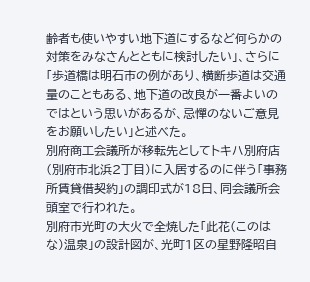齢者も使いやすい地下道にするなど何らかの対策をみなさんとともに検討したい」、さらに「歩道橋は明石市の例があり、横断歩道は交通量のこともある、地下道の改良が一番よいのではという思いがあるが、忌憚のないご意見をお願いしたい」と述べた。
別府商工会議所が移転先としてトキハ別府店(別府市北浜2丁目)に入居するのに伴う「事務所賃貸借契約」の調印式が18日、同会議所会頭室で行われた。
別府市光町の大火で全焼した「此花(このはな)温泉」の設計図が、光町1区の星野隆昭自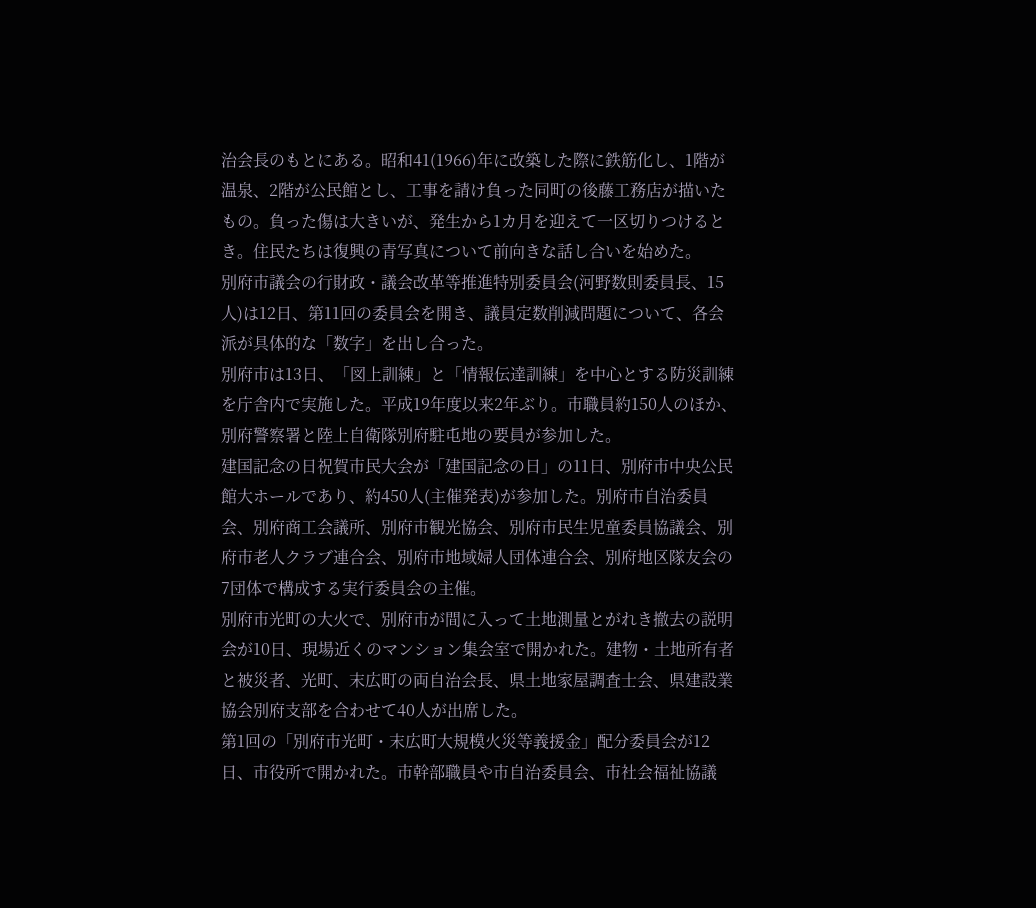治会長のもとにある。昭和41(1966)年に改築した際に鉄筋化し、1階が温泉、2階が公民館とし、工事を請け負った同町の後藤工務店が描いたもの。負った傷は大きいが、発生から1カ月を迎えて一区切りつけるとき。住民たちは復興の青写真について前向きな話し合いを始めた。
別府市議会の行財政・議会改革等推進特別委員会(河野数則委員長、15人)は12日、第11回の委員会を開き、議員定数削減問題について、各会派が具体的な「数字」を出し合った。
別府市は13日、「図上訓練」と「情報伝達訓練」を中心とする防災訓練を庁舎内で実施した。平成19年度以来2年ぶり。市職員約150人のほか、別府警察署と陸上自衛隊別府駐屯地の要員が参加した。
建国記念の日祝賀市民大会が「建国記念の日」の11日、別府市中央公民館大ホールであり、約450人(主催発表)が参加した。別府市自治委員会、別府商工会議所、別府市観光協会、別府市民生児童委員協議会、別府市老人クラブ連合会、別府市地域婦人団体連合会、別府地区隊友会の7団体で構成する実行委員会の主催。
別府市光町の大火で、別府市が間に入って土地測量とがれき撤去の説明会が10日、現場近くのマンション集会室で開かれた。建物・土地所有者と被災者、光町、末広町の両自治会長、県土地家屋調査士会、県建設業協会別府支部を合わせて40人が出席した。
第1回の「別府市光町・末広町大規模火災等義援金」配分委員会が12日、市役所で開かれた。市幹部職員や市自治委員会、市社会福祉協議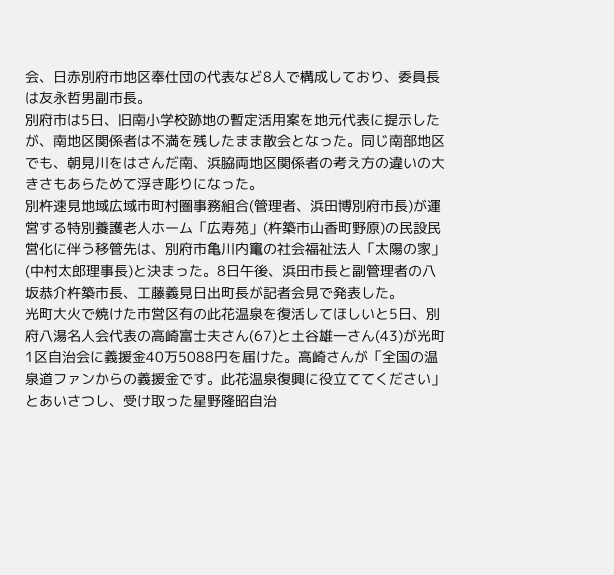会、日赤別府市地区奉仕団の代表など8人で構成しており、委員長は友永哲男副市長。
別府市は5日、旧南小学校跡地の暫定活用案を地元代表に提示したが、南地区関係者は不満を残したまま散会となった。同じ南部地区でも、朝見川をはさんだ南、浜脇両地区関係者の考え方の違いの大きさもあらためて浮き彫りになった。
別杵速見地域広域市町村圏事務組合(管理者、浜田博別府市長)が運営する特別養護老人ホーム「広寿苑」(杵築市山香町野原)の民設民営化に伴う移管先は、別府市亀川内竃の社会福祉法人「太陽の家」(中村太郎理事長)と決まった。8日午後、浜田市長と副管理者の八坂恭介杵築市長、工藤義見日出町長が記者会見で発表した。
光町大火で焼けた市営区有の此花温泉を復活してほしいと5日、別府八湯名人会代表の高崎富士夫さん(67)と土谷雄一さん(43)が光町1区自治会に義援金40万5088円を届けた。高崎さんが「全国の温泉道ファンからの義援金です。此花温泉復興に役立ててください」とあいさつし、受け取った星野隆昭自治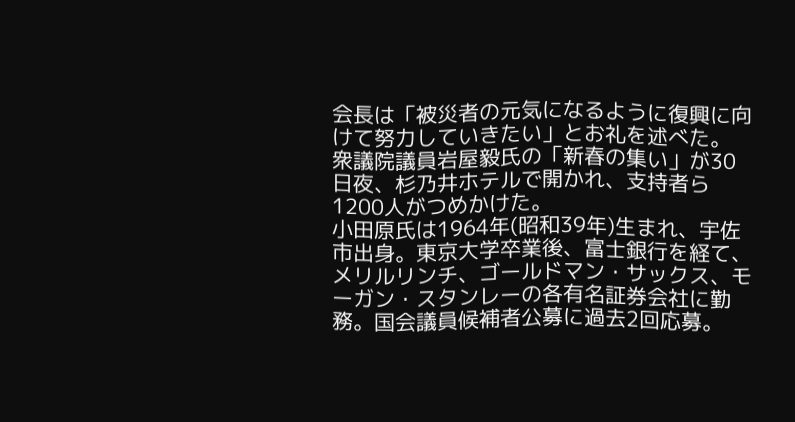会長は「被災者の元気になるように復興に向けて努力していきたい」とお礼を述べた。
衆議院議員岩屋毅氏の「新春の集い」が30日夜、杉乃井ホテルで開かれ、支持者ら1200人がつめかけた。
小田原氏は1964年(昭和39年)生まれ、宇佐市出身。東京大学卒業後、富士銀行を経て、メリルリンチ、ゴールドマン・サックス、モーガン・スタンレーの各有名証券会社に勤務。国会議員候補者公募に過去2回応募。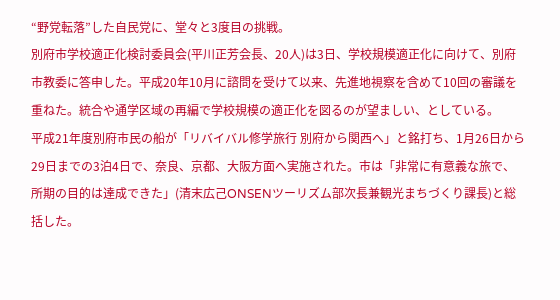“野党転落”した自民党に、堂々と3度目の挑戦。
別府市学校適正化検討委員会(平川正芳会長、20人)は3日、学校規模適正化に向けて、別府市教委に答申した。平成20年10月に諮問を受けて以来、先進地視察を含めて10回の審議を重ねた。統合や通学区域の再編で学校規模の適正化を図るのが望ましい、としている。
平成21年度別府市民の船が「リバイバル修学旅行 別府から関西へ」と銘打ち、1月26日から29日までの3泊4日で、奈良、京都、大阪方面へ実施された。市は「非常に有意義な旅で、所期の目的は達成できた」(清末広己ONSENツーリズム部次長兼観光まちづくり課長)と総括した。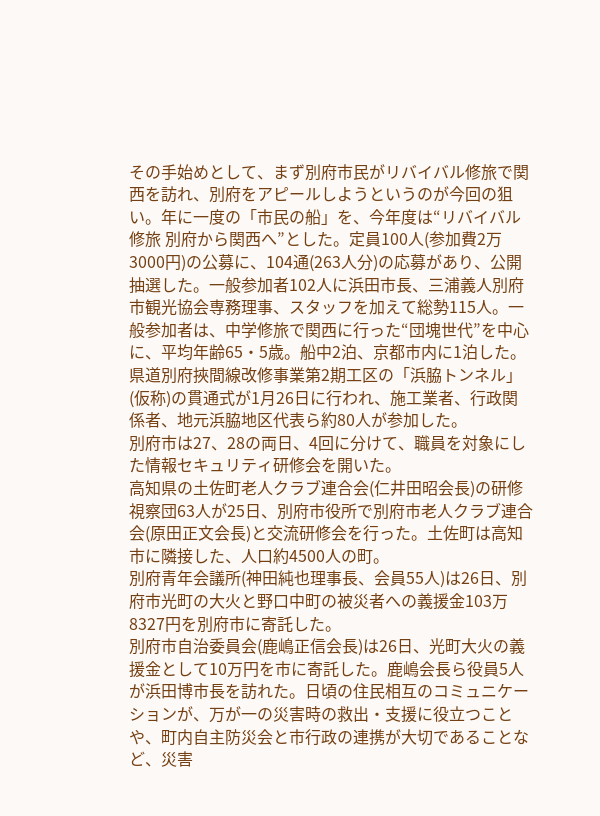その手始めとして、まず別府市民がリバイバル修旅で関西を訪れ、別府をアピールしようというのが今回の狙い。年に一度の「市民の船」を、今年度は“リバイバル修旅 別府から関西へ”とした。定員100人(参加費2万3000円)の公募に、104通(263人分)の応募があり、公開抽選した。一般参加者102人に浜田市長、三浦義人別府市観光協会専務理事、スタッフを加えて総勢115人。一般参加者は、中学修旅で関西に行った“団塊世代”を中心に、平均年齢65・5歳。船中2泊、京都市内に1泊した。
県道別府挾間線改修事業第2期工区の「浜脇トンネル」(仮称)の貫通式が1月26日に行われ、施工業者、行政関係者、地元浜脇地区代表ら約80人が参加した。
別府市は27、28の両日、4回に分けて、職員を対象にした情報セキュリティ研修会を開いた。
高知県の土佐町老人クラブ連合会(仁井田昭会長)の研修視察団63人が25日、別府市役所で別府市老人クラブ連合会(原田正文会長)と交流研修会を行った。土佐町は高知市に隣接した、人口約4500人の町。
別府青年会議所(神田純也理事長、会員55人)は26日、別府市光町の大火と野口中町の被災者への義援金103万8327円を別府市に寄託した。
別府市自治委員会(鹿嶋正信会長)は26日、光町大火の義援金として10万円を市に寄託した。鹿嶋会長ら役員5人が浜田博市長を訪れた。日頃の住民相互のコミュニケーションが、万が一の災害時の救出・支援に役立つことや、町内自主防災会と市行政の連携が大切であることなど、災害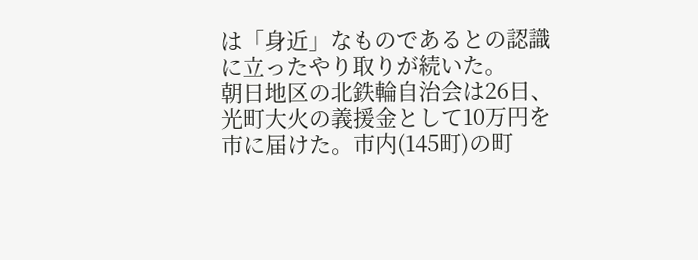は「身近」なものであるとの認識に立ったやり取りが続いた。
朝日地区の北鉄輪自治会は26日、光町大火の義援金として10万円を市に届けた。市内(145町)の町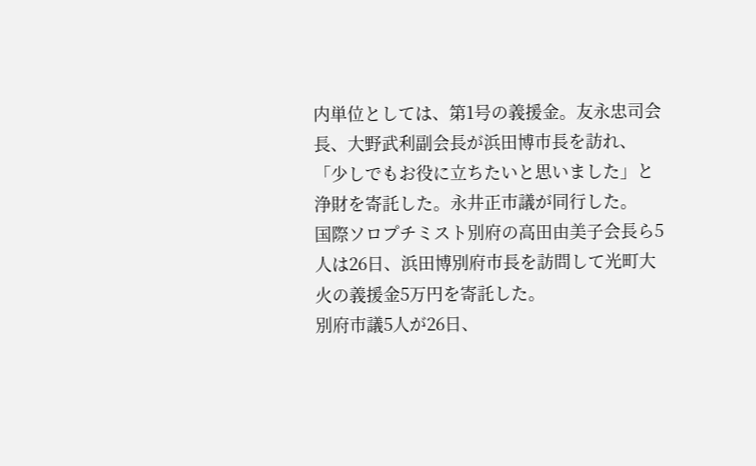内単位としては、第1号の義援金。友永忠司会長、大野武利副会長が浜田博市長を訪れ、「少しでもお役に立ちたいと思いました」と浄財を寄託した。永井正市議が同行した。
国際ソロプチミスト別府の高田由美子会長ら5人は26日、浜田博別府市長を訪問して光町大火の義援金5万円を寄託した。
別府市議5人が26日、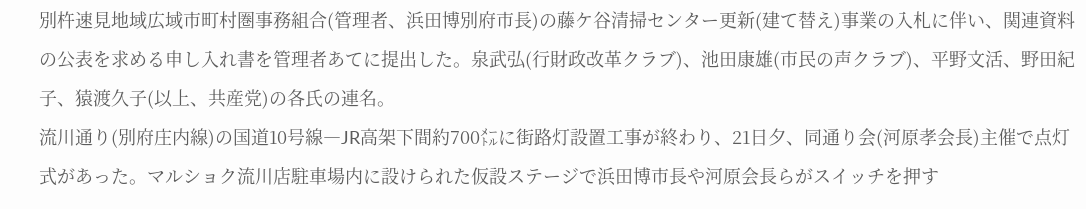別杵速見地域広域市町村圏事務組合(管理者、浜田博別府市長)の藤ケ谷清掃センター更新(建て替え)事業の入札に伴い、関連資料の公表を求める申し入れ書を管理者あてに提出した。泉武弘(行財政改革クラブ)、池田康雄(市民の声クラブ)、平野文活、野田紀子、猿渡久子(以上、共産党)の各氏の連名。
流川通り(別府庄内線)の国道10号線―JR高架下間約700㍍に街路灯設置工事が終わり、21日夕、同通り会(河原孝会長)主催で点灯式があった。マルショク流川店駐車場内に設けられた仮設ステージで浜田博市長や河原会長らがスイッチを押す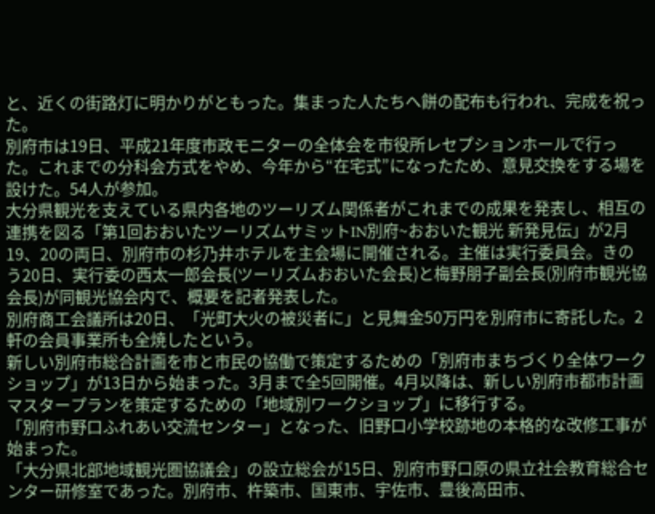と、近くの街路灯に明かりがともった。集まった人たちへ餅の配布も行われ、完成を祝った。
別府市は19日、平成21年度市政モニターの全体会を市役所レセプションホールで行った。これまでの分科会方式をやめ、今年から“在宅式”になったため、意見交換をする場を設けた。54人が参加。
大分県観光を支えている県内各地のツーリズム関係者がこれまでの成果を発表し、相互の連携を図る「第1回おおいたツーリズムサミットIN別府~おおいた観光 新発見伝」が2月19、20の両日、別府市の杉乃井ホテルを主会場に開催される。主催は実行委員会。きのう20日、実行委の西太一郎会長(ツーリズムおおいた会長)と梅野朋子副会長(別府市観光協会長)が同観光協会内で、概要を記者発表した。
別府商工会議所は20日、「光町大火の被災者に」と見舞金50万円を別府市に寄託した。2軒の会員事業所も全焼したという。
新しい別府市総合計画を市と市民の協働で策定するための「別府市まちづくり全体ワークショップ」が13日から始まった。3月まで全5回開催。4月以降は、新しい別府市都市計画マスタープランを策定するための「地域別ワークショップ」に移行する。
「別府市野口ふれあい交流センター」となった、旧野口小学校跡地の本格的な改修工事が始まった。
「大分県北部地域観光圏協議会」の設立総会が15日、別府市野口原の県立社会教育総合センター研修室であった。別府市、杵築市、国東市、宇佐市、豊後高田市、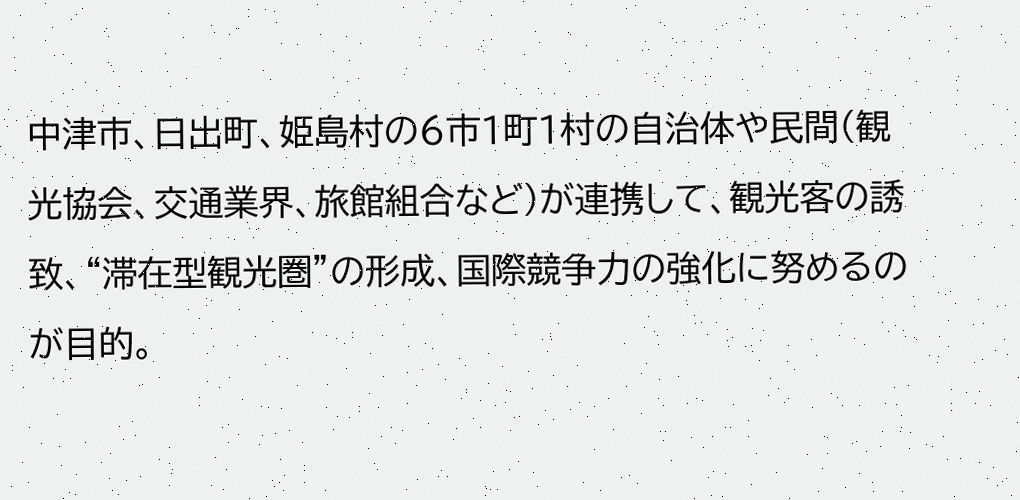中津市、日出町、姫島村の6市1町1村の自治体や民間(観光協会、交通業界、旅館組合など)が連携して、観光客の誘致、“滞在型観光圏”の形成、国際競争力の強化に努めるのが目的。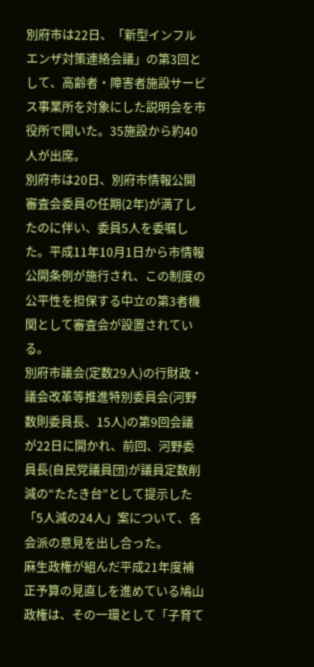別府市は22日、「新型インフルエンザ対策連絡会議」の第3回として、高齢者・障害者施設サービス事業所を対象にした説明会を市役所で開いた。35施設から約40人が出席。
別府市は20日、別府市情報公開審査会委員の任期(2年)が満了したのに伴い、委員5人を委嘱した。平成11年10月1日から市情報公開条例が施行され、この制度の公平性を担保する中立の第3者機関として審査会が設置されている。
別府市議会(定数29人)の行財政・議会改革等推進特別委員会(河野数則委員長、15人)の第9回会議が22日に開かれ、前回、河野委員長(自民党議員団)が議員定数削減の“たたき台”として提示した「5人減の24人」案について、各会派の意見を出し合った。
麻生政権が組んだ平成21年度補正予算の見直しを進めている鳩山政権は、その一環として「子育て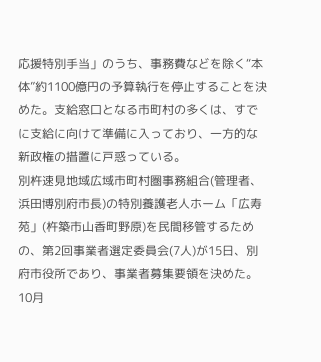応援特別手当」のうち、事務費などを除く“本体”約1100億円の予算執行を停止することを決めた。支給窓口となる市町村の多くは、すでに支給に向けて準備に入っており、一方的な新政権の措置に戸惑っている。
別杵速見地域広域市町村圏事務組合(管理者、浜田博別府市長)の特別養護老人ホーム「広寿苑」(杵築市山香町野原)を民間移管するための、第2回事業者選定委員会(7人)が15日、別府市役所であり、事業者募集要領を決めた。10月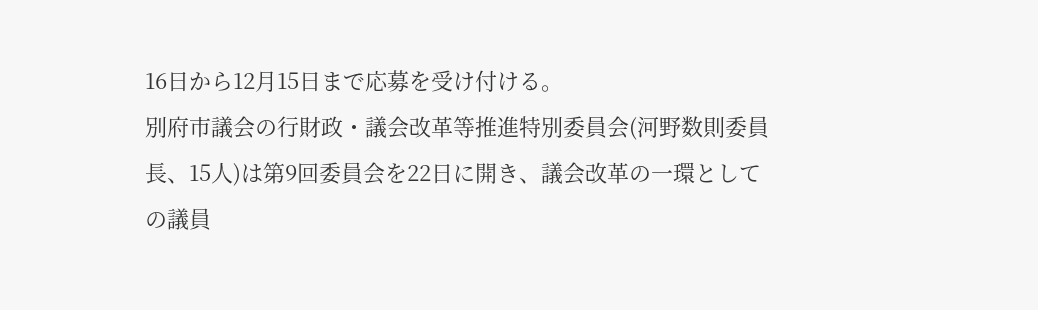16日から12月15日まで応募を受け付ける。
別府市議会の行財政・議会改革等推進特別委員会(河野数則委員長、15人)は第9回委員会を22日に開き、議会改革の一環としての議員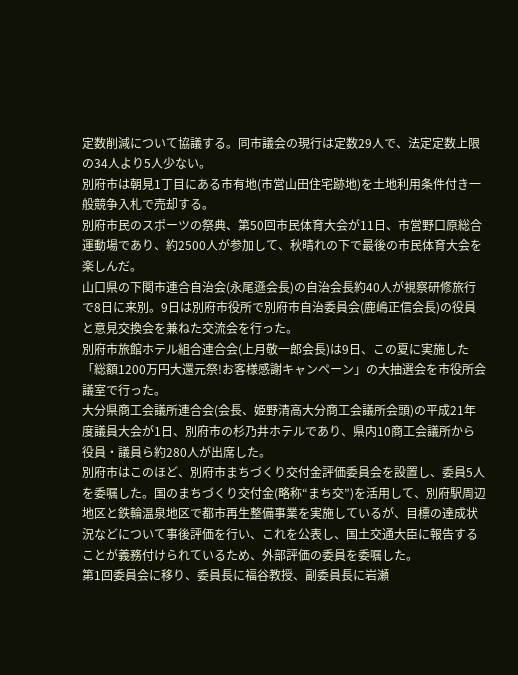定数削減について協議する。同市議会の現行は定数29人で、法定定数上限の34人より5人少ない。
別府市は朝見1丁目にある市有地(市営山田住宅跡地)を土地利用条件付き一般競争入札で売却する。
別府市民のスポーツの祭典、第50回市民体育大会が11日、市営野口原総合運動場であり、約2500人が参加して、秋晴れの下で最後の市民体育大会を楽しんだ。
山口県の下関市連合自治会(永尾遜会長)の自治会長約40人が視察研修旅行で8日に来別。9日は別府市役所で別府市自治委員会(鹿嶋正信会長)の役員と意見交換会を兼ねた交流会を行った。
別府市旅館ホテル組合連合会(上月敬一郎会長)は9日、この夏に実施した「総額1200万円大還元祭!お客様感謝キャンペーン」の大抽選会を市役所会議室で行った。
大分県商工会議所連合会(会長、姫野清高大分商工会議所会頭)の平成21年度議員大会が1日、別府市の杉乃井ホテルであり、県内10商工会議所から役員・議員ら約280人が出席した。
別府市はこのほど、別府市まちづくり交付金評価委員会を設置し、委員5人を委嘱した。国のまちづくり交付金(略称“まち交”)を活用して、別府駅周辺地区と鉄輪温泉地区で都市再生整備事業を実施しているが、目標の達成状況などについて事後評価を行い、これを公表し、国土交通大臣に報告することが義務付けられているため、外部評価の委員を委嘱した。
第1回委員会に移り、委員長に福谷教授、副委員長に岩瀬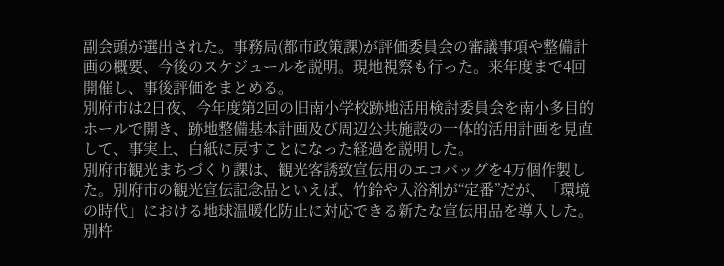副会頭が選出された。事務局(都市政策課)が評価委員会の審議事項や整備計画の概要、今後のスケジュールを説明。現地視察も行った。来年度まで4回開催し、事後評価をまとめる。
別府市は2日夜、今年度第2回の旧南小学校跡地活用検討委員会を南小多目的ホールで開き、跡地整備基本計画及び周辺公共施設の一体的活用計画を見直して、事実上、白紙に戻すことになった経過を説明した。
別府市観光まちづくり課は、観光客誘致宣伝用のエコバッグを4万個作製した。別府市の観光宣伝記念品といえば、竹鈴や入浴剤が“定番”だが、「環境の時代」における地球温暖化防止に対応できる新たな宣伝用品を導入した。
別杵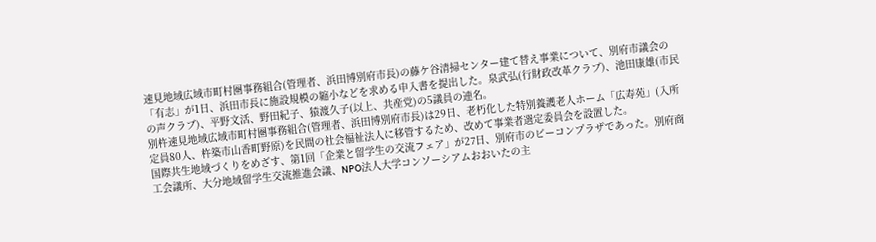速見地域広域市町村圏事務組合(管理者、浜田博別府市長)の藤ケ谷清掃センター建て替え事業について、別府市議会の「有志」が1日、浜田市長に施設規模の縮小などを求める申入書を提出した。泉武弘(行財政改革クラブ)、池田康雄(市民の声クラブ)、平野文活、野田紀子、猿渡久子(以上、共産党)の5議員の連名。
別杵速見地域広域市町村圏事務組合(管理者、浜田博別府市長)は29日、老朽化した特別養護老人ホーム「広寿苑」(入所定員80人、杵築市山香町野原)を民間の社会福祉法人に移管するため、改めて事業者選定委員会を設置した。
国際共生地域づくりをめざす、第1回「企業と留学生の交流フェア」が27日、別府市のビーコンプラザであった。別府商工会議所、大分地域留学生交流推進会議、NPO法人大学コンソーシアムおおいたの主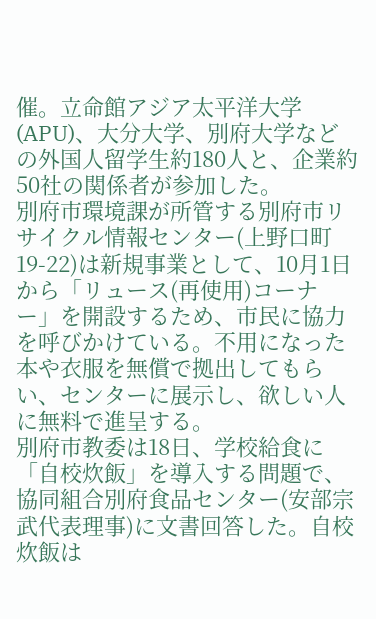催。立命館アジア太平洋大学(APU)、大分大学、別府大学などの外国人留学生約180人と、企業約50社の関係者が参加した。
別府市環境課が所管する別府市リサイクル情報センター(上野口町19-22)は新規事業として、10月1日から「リュース(再使用)コーナー」を開設するため、市民に協力を呼びかけている。不用になった本や衣服を無償で拠出してもらい、センターに展示し、欲しい人に無料で進呈する。
別府市教委は18日、学校給食に「自校炊飯」を導入する問題で、協同組合別府食品センター(安部宗武代表理事)に文書回答した。自校炊飯は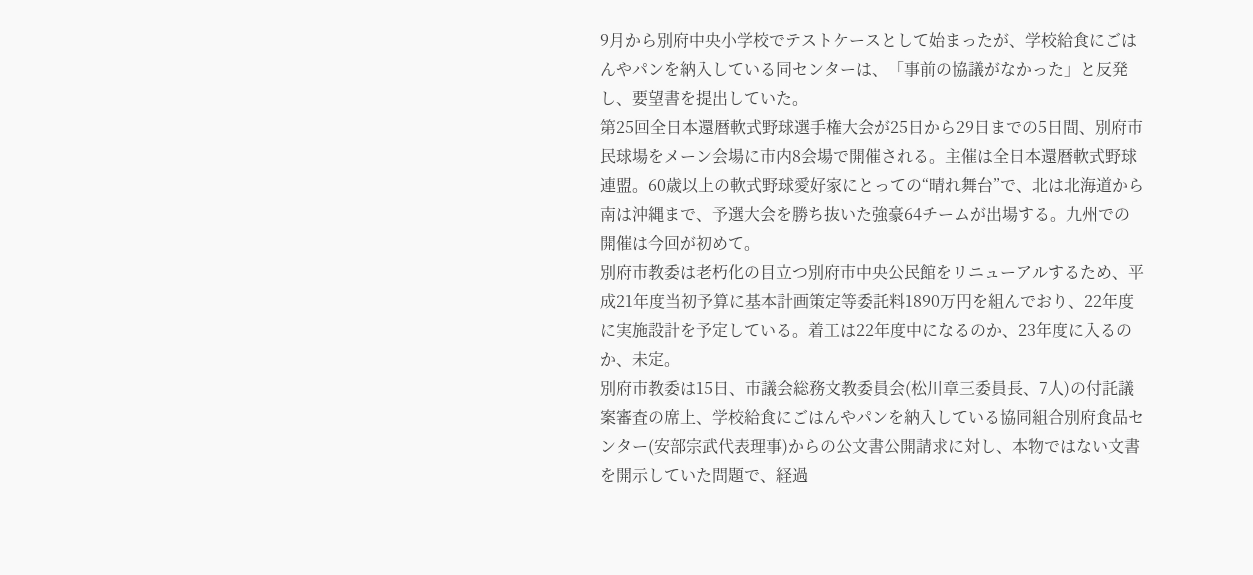9月から別府中央小学校でテストケースとして始まったが、学校給食にごはんやパンを納入している同センターは、「事前の協議がなかった」と反発し、要望書を提出していた。
第25回全日本還暦軟式野球選手権大会が25日から29日までの5日間、別府市民球場をメーン会場に市内8会場で開催される。主催は全日本還暦軟式野球連盟。60歳以上の軟式野球愛好家にとっての“晴れ舞台”で、北は北海道から南は沖縄まで、予選大会を勝ち抜いた強豪64チームが出場する。九州での開催は今回が初めて。
別府市教委は老朽化の目立つ別府市中央公民館をリニューアルするため、平成21年度当初予算に基本計画策定等委託料1890万円を組んでおり、22年度に実施設計を予定している。着工は22年度中になるのか、23年度に入るのか、未定。
別府市教委は15日、市議会総務文教委員会(松川章三委員長、7人)の付託議案審査の席上、学校給食にごはんやパンを納入している協同組合別府食品センター(安部宗武代表理事)からの公文書公開請求に対し、本物ではない文書を開示していた問題で、経過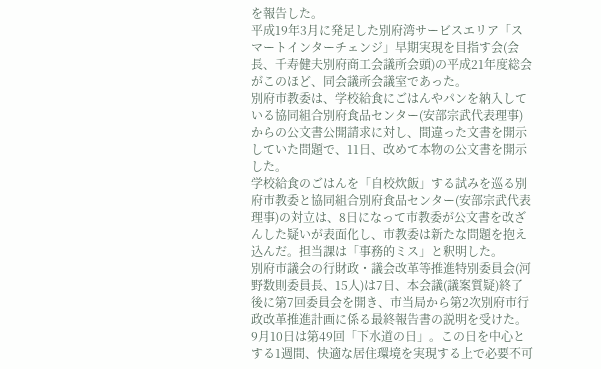を報告した。
平成19年3月に発足した別府湾サービスエリア「スマートインターチェンジ」早期実現を目指す会(会長、千寿健夫別府商工会議所会頭)の平成21年度総会がこのほど、同会議所会議室であった。
別府市教委は、学校給食にごはんやパンを納入している協同組合別府食品センター(安部宗武代表理事)からの公文書公開請求に対し、間違った文書を開示していた問題で、11日、改めて本物の公文書を開示した。
学校給食のごはんを「自校炊飯」する試みを巡る別府市教委と協同組合別府食品センター(安部宗武代表理事)の対立は、8日になって市教委が公文書を改ざんした疑いが表面化し、市教委は新たな問題を抱え込んだ。担当課は「事務的ミス」と釈明した。
別府市議会の行財政・議会改革等推進特別委員会(河野数則委員長、15人)は7日、本会議(議案質疑)終了後に第7回委員会を開き、市当局から第2次別府市行政改革推進計画に係る最終報告書の説明を受けた。
9月10日は第49回「下水道の日」。この日を中心とする1週間、快適な居住環境を実現する上で必要不可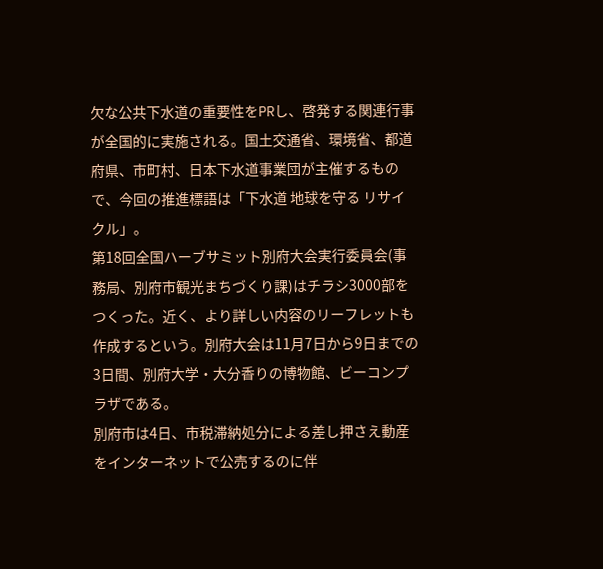欠な公共下水道の重要性をPRし、啓発する関連行事が全国的に実施される。国土交通省、環境省、都道府県、市町村、日本下水道事業団が主催するもので、今回の推進標語は「下水道 地球を守る リサイクル」。
第18回全国ハーブサミット別府大会実行委員会(事務局、別府市観光まちづくり課)はチラシ3000部をつくった。近く、より詳しい内容のリーフレットも作成するという。別府大会は11月7日から9日までの3日間、別府大学・大分香りの博物館、ビーコンプラザである。
別府市は4日、市税滞納処分による差し押さえ動産をインターネットで公売するのに伴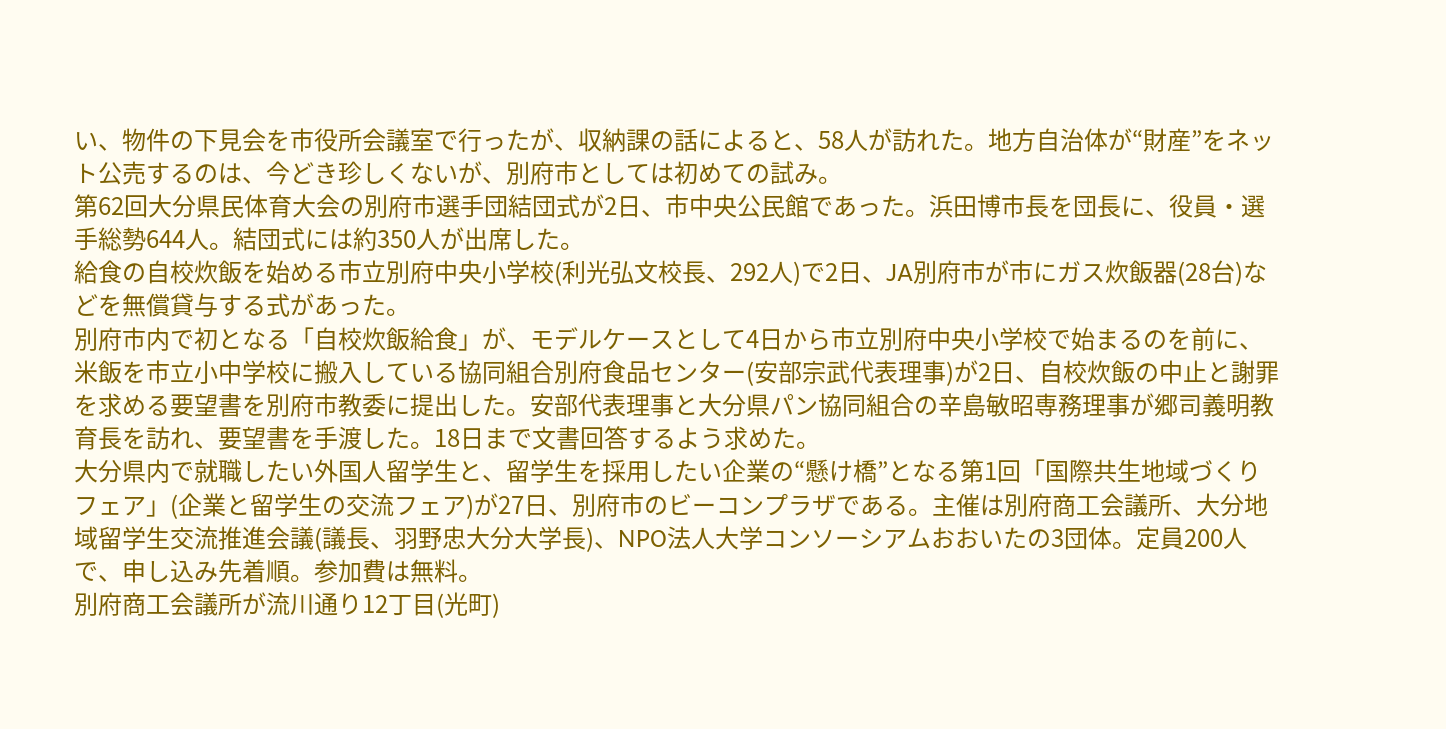い、物件の下見会を市役所会議室で行ったが、収納課の話によると、58人が訪れた。地方自治体が“財産”をネット公売するのは、今どき珍しくないが、別府市としては初めての試み。
第62回大分県民体育大会の別府市選手団結団式が2日、市中央公民館であった。浜田博市長を団長に、役員・選手総勢644人。結団式には約350人が出席した。
給食の自校炊飯を始める市立別府中央小学校(利光弘文校長、292人)で2日、JA別府市が市にガス炊飯器(28台)などを無償貸与する式があった。
別府市内で初となる「自校炊飯給食」が、モデルケースとして4日から市立別府中央小学校で始まるのを前に、米飯を市立小中学校に搬入している協同組合別府食品センター(安部宗武代表理事)が2日、自校炊飯の中止と謝罪を求める要望書を別府市教委に提出した。安部代表理事と大分県パン協同組合の辛島敏昭専務理事が郷司義明教育長を訪れ、要望書を手渡した。18日まで文書回答するよう求めた。
大分県内で就職したい外国人留学生と、留学生を採用したい企業の“懸け橋”となる第1回「国際共生地域づくりフェア」(企業と留学生の交流フェア)が27日、別府市のビーコンプラザである。主催は別府商工会議所、大分地域留学生交流推進会議(議長、羽野忠大分大学長)、NPO法人大学コンソーシアムおおいたの3団体。定員200人で、申し込み先着順。参加費は無料。
別府商工会議所が流川通り12丁目(光町)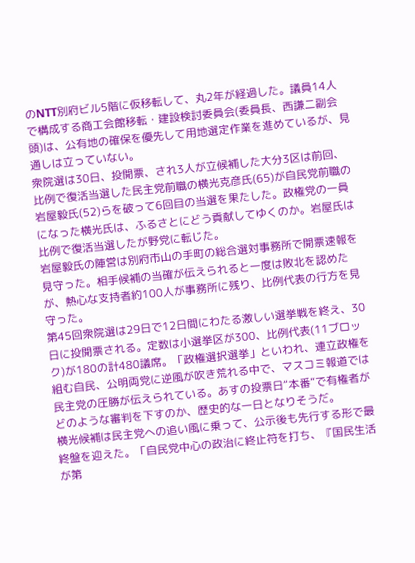のNTT別府ビル5階に仮移転して、丸2年が経過した。議員14人で構成する商工会館移転・建設検討委員会(委員長、西謙二副会頭)は、公有地の確保を優先して用地選定作業を進めているが、見通しは立っていない。
衆院選は30日、投開票、され3人が立候補した大分3区は前回、比例で復活当選した民主党前職の横光克彦氏(65)が自民党前職の岩屋毅氏(52)らを破って6回目の当選を果たした。政権党の一員になった横光氏は、ふるさとにどう貢献してゆくのか。岩屋氏は比例で復活当選したが野党に転じた。
岩屋毅氏の陣営は別府市山の手町の総合選対事務所で開票速報を見守った。相手候補の当確が伝えられると一度は敗北を認めたが、熱心な支持者約100人が事務所に残り、比例代表の行方を見守った。
第45回衆院選は29日で12日間にわたる激しい選挙戦を終え、30日に投開票される。定数は小選挙区が300、比例代表(11ブロック)が180の計480議席。「政権選択選挙」といわれ、連立政権を組む自民、公明両党に逆風が吹き荒れる中で、マスコミ報道では民主党の圧勝が伝えられている。あすの投票日“本番”で有権者がどのような審判を下すのか、歴史的な一日となりそうだ。
横光候補は民主党への追い風に乗って、公示後も先行する形で最終盤を迎えた。「自民党中心の政治に終止符を打ち、『国民生活が第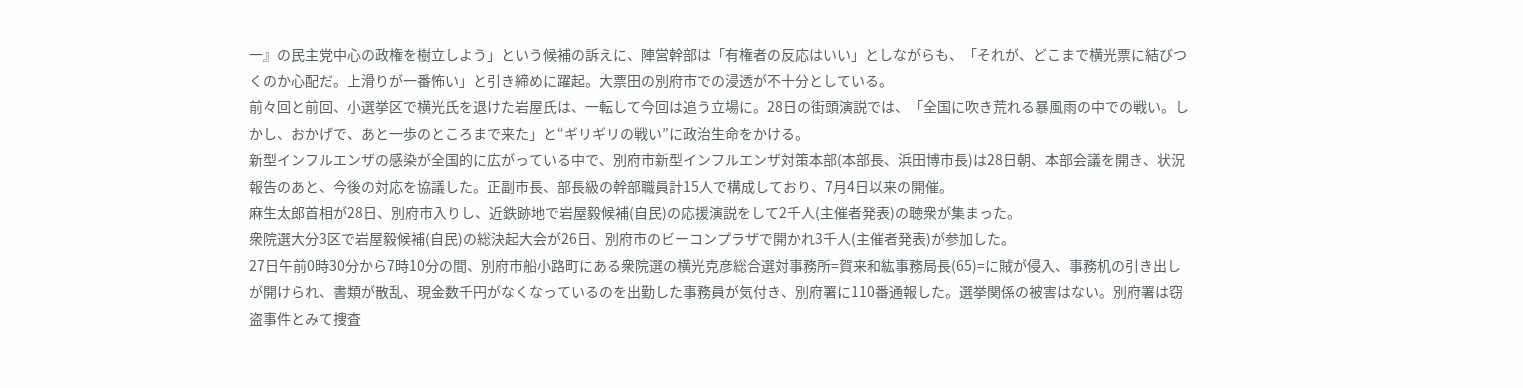一』の民主党中心の政権を樹立しよう」という候補の訴えに、陣営幹部は「有権者の反応はいい」としながらも、「それが、どこまで横光票に結びつくのか心配だ。上滑りが一番怖い」と引き締めに躍起。大票田の別府市での浸透が不十分としている。
前々回と前回、小選挙区で横光氏を退けた岩屋氏は、一転して今回は追う立場に。28日の街頭演説では、「全国に吹き荒れる暴風雨の中での戦い。しかし、おかげで、あと一歩のところまで来た」と“ギリギリの戦い”に政治生命をかける。
新型インフルエンザの感染が全国的に広がっている中で、別府市新型インフルエンザ対策本部(本部長、浜田博市長)は28日朝、本部会議を開き、状況報告のあと、今後の対応を協議した。正副市長、部長級の幹部職員計15人で構成しており、7月4日以来の開催。
麻生太郎首相が28日、別府市入りし、近鉄跡地で岩屋毅候補(自民)の応援演説をして2千人(主催者発表)の聴衆が集まった。
衆院選大分3区で岩屋毅候補(自民)の総決起大会が26日、別府市のビーコンプラザで開かれ3千人(主催者発表)が参加した。
27日午前0時30分から7時10分の間、別府市船小路町にある衆院選の横光克彦総合選対事務所=賀来和紘事務局長(65)=に賊が侵入、事務机の引き出しが開けられ、書類が散乱、現金数千円がなくなっているのを出勤した事務員が気付き、別府署に110番通報した。選挙関係の被害はない。別府署は窃盗事件とみて捜査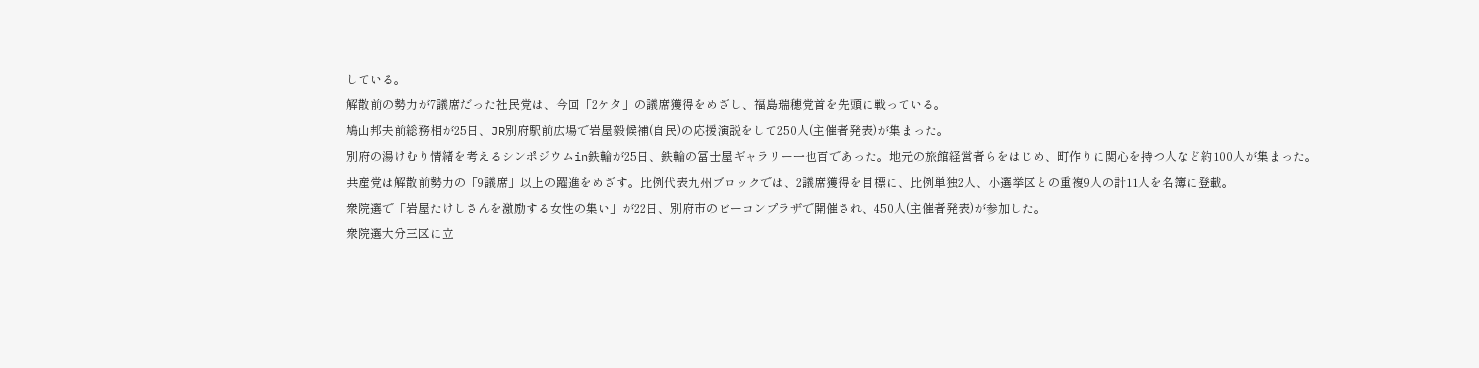している。
解散前の勢力が7議席だった社民党は、今回「2ケタ」の議席獲得をめざし、福島瑞穂党首を先頭に戦っている。
鳩山邦夫前総務相が25日、JR別府駅前広場で岩屋毅候補(自民)の応援演説をして250人(主催者発表)が集まった。
別府の湯けむり情緒を考えるシンポジウムin鉄輪が25日、鉄輪の冨士屋ギャラリー一也百であった。地元の旅館経営者らをはじめ、町作りに関心を持つ人など約100人が集まった。
共産党は解散前勢力の「9議席」以上の躍進をめざす。比例代表九州ブロックでは、2議席獲得を目標に、比例単独2人、小選挙区との重複9人の計11人を名簿に登載。
衆院選で「岩屋たけしさんを激励する女性の集い」が22日、別府市のビーコンプラザで開催され、450人(主催者発表)が参加した。
衆院選大分三区に立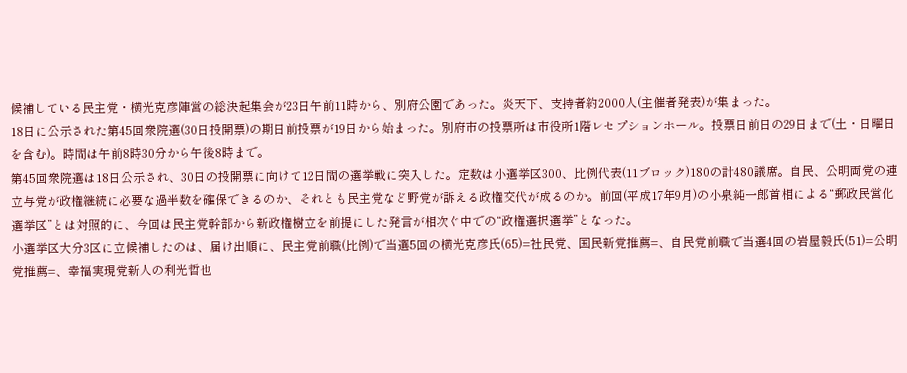候補している民主党・横光克彦陣営の総決起集会が23日午前11時から、別府公園であった。炎天下、支持者約2000人(主催者発表)が集まった。
18日に公示された第45回衆院選(30日投開票)の期日前投票が19日から始まった。別府市の投票所は市役所1階レセプションホール。投票日前日の29日まで(土・日曜日を含む)。時間は午前8時30分から午後8時まで。
第45回衆院選は18日公示され、30日の投開票に向けて12日間の選挙戦に突入した。定数は小選挙区300、比例代表(11ブロック)180の計480議席。自民、公明両党の連立与党が政権継続に必要な過半数を確保できるのか、それとも民主党など野党が訴える政権交代が成るのか。前回(平成17年9月)の小泉純一郎首相による“郵政民営化選挙区”とは対照的に、今回は民主党幹部から新政権樹立を前提にした発言が相次ぐ中での“政権選択選挙”となった。
小選挙区大分3区に立候補したのは、届け出順に、民主党前職(比例)で当選5回の横光克彦氏(65)=社民党、国民新党推薦=、自民党前職で当選4回の岩屋毅氏(51)=公明党推薦=、幸福実現党新人の利光哲也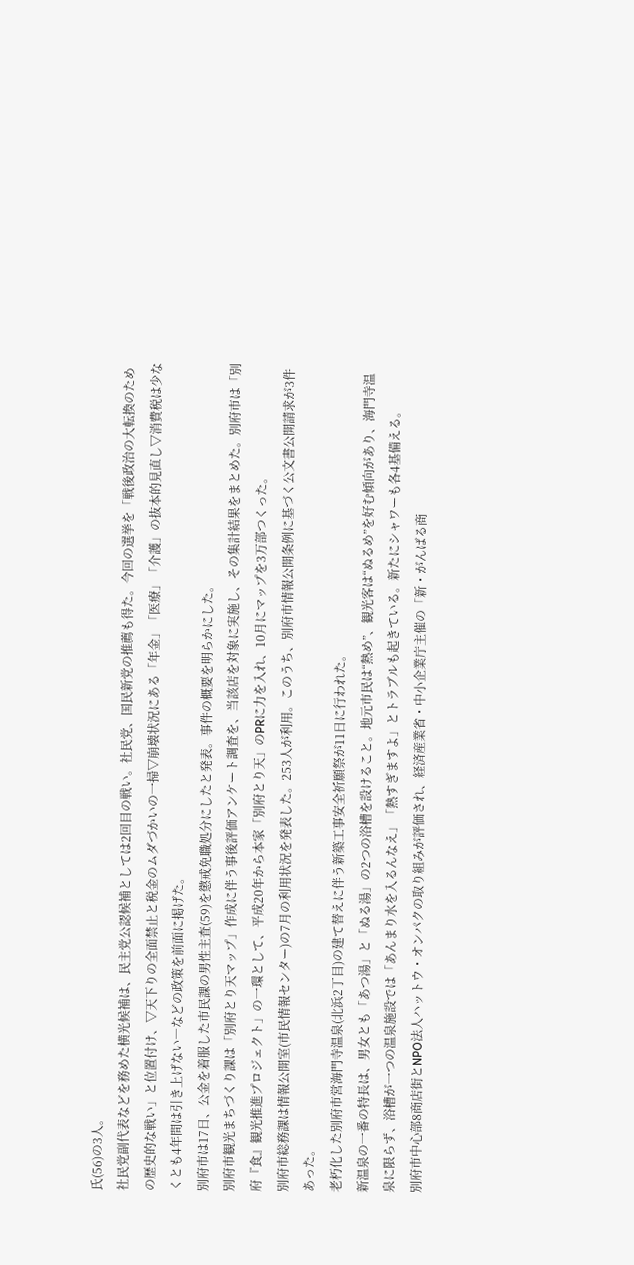氏(56)の3人。
社民党副代表などを務めた横光候補は、民主党公認候補としては2回目の戦い。社民党、国民新党の推薦も得た。今回の選挙を「戦後政治の大転換のための歴史的な戦い」と位置付け、▽天下りの全面禁止と税金のムダづかいの一掃▽崩壊状況にある「年金」「医療」「介護」の抜本的見直し▽消費税は少なくとも4年間は引き上げない―などの政策を前面に掲げた。
別府市は17日、公金を着服した市民課の男性主査(59)を懲戒免職処分にしたと発表。事件の概要を明らかにした。
別府市観光まちづくり課は「別府とり天マップ」作成に伴う事後評価アンケート調査を、当該店を対象に実施し、その集計結果をまとめた。別府市は「別府『食』観光推進プロジェクト」の一環として、平成20年から本家「別府とり天」のPRに力を入れ、10月にマップを3万部つくった。
別府市総務課は情報公開室(市民情報センター)の7月の利用状況を発表した。253人が利用。このうち、別府市情報公開条例に基づく公文書公開請求が3件あった。
老朽化した別府市営海門寺温泉(北浜2丁目)の建て替えに伴う新築工事安全祈願祭が11日に行われた。
新温泉の一番の特長は、男女とも「あつ湯」と「ぬる湯」の2つの浴槽を設けること。地元市民は“熱め”、観光客は“ぬるめ”を好む傾向があり、海門寺温泉に限らず、浴槽が一つの温泉施設では「あんまり水を入るんなえ」「熱すぎますよ」とトラブルも起きている。新たにシャワーも各4基備える。
別府市中心部8商店街とNPO法人ハットウ・オンパクの取り組みが評価され、経済産業省・中小企業庁主催の「新・がんばる商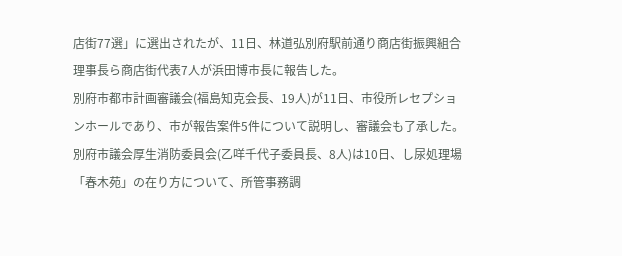店街77選」に選出されたが、11日、林道弘別府駅前通り商店街振興組合理事長ら商店街代表7人が浜田博市長に報告した。
別府市都市計画審議会(福島知克会長、19人)が11日、市役所レセプションホールであり、市が報告案件5件について説明し、審議会も了承した。
別府市議会厚生消防委員会(乙咩千代子委員長、8人)は10日、し尿処理場「春木苑」の在り方について、所管事務調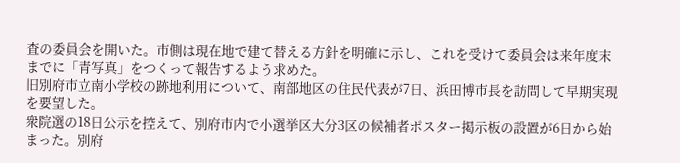査の委員会を開いた。市側は現在地で建て替える方針を明確に示し、これを受けて委員会は来年度末までに「青写真」をつくって報告するよう求めた。
旧別府市立南小学校の跡地利用について、南部地区の住民代表が7日、浜田博市長を訪問して早期実現を要望した。
衆院選の18日公示を控えて、別府市内で小選挙区大分3区の候補者ポスター掲示板の設置が6日から始まった。別府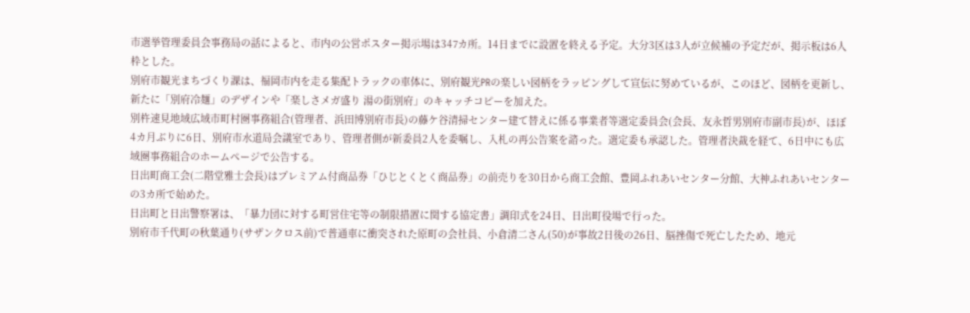市選挙管理委員会事務局の話によると、市内の公営ポスター掲示場は347カ所。14日までに設置を終える予定。大分3区は3人が立候補の予定だが、掲示板は6人枠とした。
別府市観光まちづくり課は、福岡市内を走る集配トラックの車体に、別府観光PRの楽しい図柄をラッピングして宣伝に努めているが、このほど、図柄を更新し、新たに「別府冷麺」のデザインや「楽しさメガ盛り 湯の街別府」のキャッチコピーを加えた。
別杵速見地域広域市町村圏事務組合(管理者、浜田博別府市長)の藤ケ谷清掃センター建て替えに係る事業者等選定委員会(会長、友永哲男別府市副市長)が、ほぼ4カ月ぶりに6日、別府市水道局会議室であり、管理者側が新委員2人を委嘱し、入札の再公告案を諮った。選定委も承認した。管理者決裁を経て、6日中にも広域圏事務組合のホームページで公告する。
日出町商工会(二階堂雅士会長)はプレミアム付商品券「ひじとくとく商品券」の前売りを30日から商工会館、豊岡ふれあいセンター分館、大神ふれあいセンターの3カ所で始めた。
日出町と日出警察署は、「暴力団に対する町営住宅等の制限措置に関する協定書」調印式を24日、日出町役場で行った。
別府市千代町の秋葉通り(サザンクロス前)で普通車に衝突された原町の会社員、小倉清二さん(50)が事故2日後の26日、脳挫傷で死亡したため、地元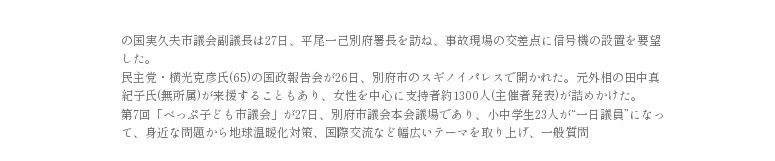の国実久夫市議会副議長は27日、平尾一己別府署長を訪ね、事故現場の交差点に信号機の設置を要望した。
民主党・横光克彦氏(65)の国政報告会が26日、別府市のスギノイパレスで開かれた。元外相の田中真紀子氏(無所属)が来援することもあり、女性を中心に支持者約1300人(主催者発表)が詰めかけた。
第7回「べっぷ子ども市議会」が27日、別府市議会本会議場であり、小中学生23人が“一日議員”になって、身近な問題から地球温暖化対策、国際交流など幅広いテーマを取り上げ、一般質問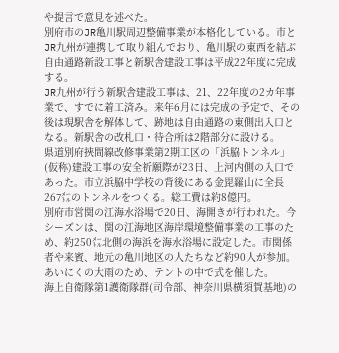や提言で意見を述べた。
別府市のJR亀川駅周辺整備事業が本格化している。市とJR九州が連携して取り組んでおり、亀川駅の東西を結ぶ自由通路新設工事と新駅舎建設工事は平成22年度に完成する。
JR九州が行う新駅舎建設工事は、21、22年度の2カ年事業で、すでに着工済み。来年6月には完成の予定で、その後は現駅舎を解体して、跡地は自由通路の東側出入口となる。新駅舎の改札口・待合所は2階部分に設ける。
県道別府挾間線改修事業第2期工区の「浜脇トンネル」(仮称)建設工事の安全祈願際が23日、上河内側の入口であった。市立浜脇中学校の背後にある金毘羅山に全長267㍍のトンネルをつくる。総工費は約8億円。
別府市営関の江海水浴場で20日、海開きが行われた。今シーズンは、関の江海地区海岸環境整備事業の工事のため、約250㍍北側の海浜を海水浴場に設定した。市関係者や来賓、地元の亀川地区の人たちなど約90人が参加。あいにくの大雨のため、テントの中で式を催した。
海上自衛隊第1護衛隊群(司令部、神奈川県横須賀基地)の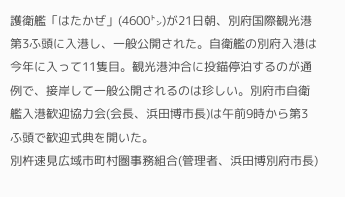護衛艦「はたかぜ」(4600㌧)が21日朝、別府国際観光港第3ふ頭に入港し、一般公開された。自衛艦の別府入港は今年に入って11隻目。観光港沖合に投錨停泊するのが通例で、接岸して一般公開されるのは珍しい。別府市自衛艦入港歓迎協力会(会長、浜田博市長)は午前9時から第3ふ頭で歓迎式典を開いた。
別杵速見広域市町村圏事務組合(管理者、浜田博別府市長)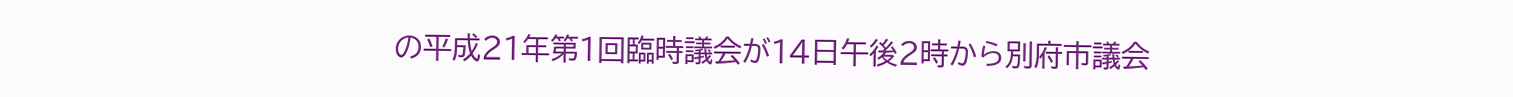の平成21年第1回臨時議会が14日午後2時から別府市議会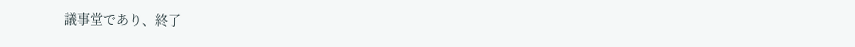議事堂であり、終了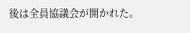後は全員協議会が開かれた。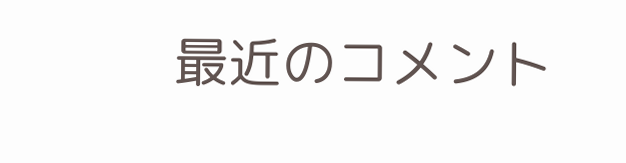最近のコメント